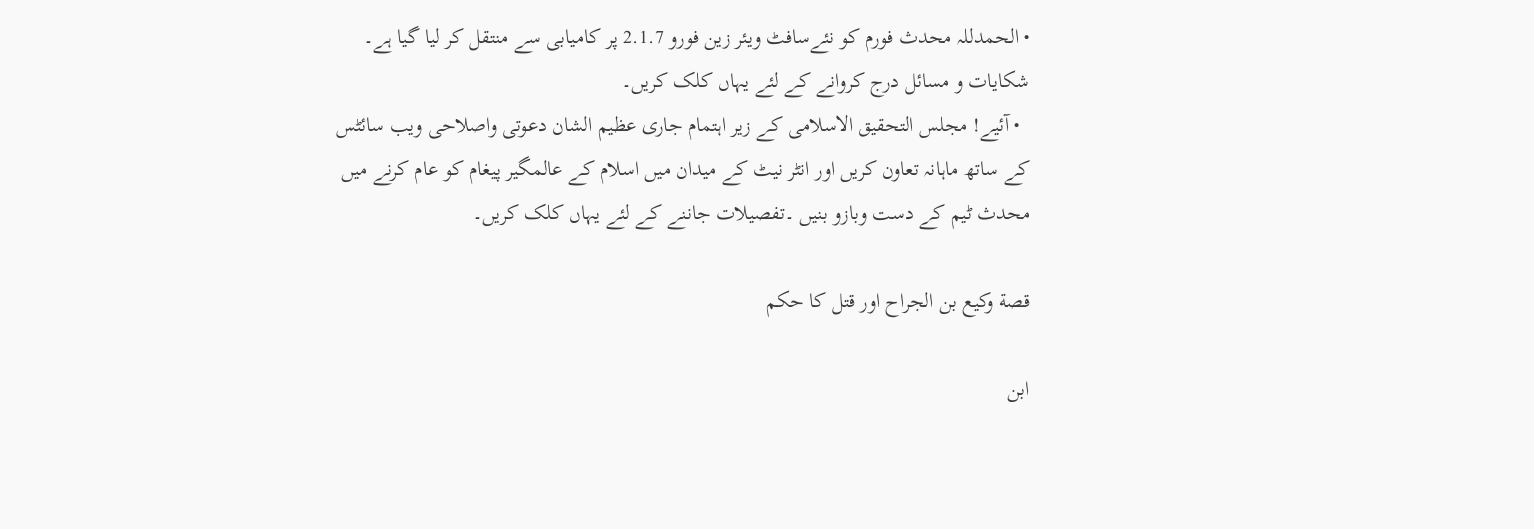• الحمدللہ محدث فورم کو نئےسافٹ ویئر زین فورو 2.1.7 پر کامیابی سے منتقل کر لیا گیا ہے۔ شکایات و مسائل درج کروانے کے لئے یہاں کلک کریں۔
  • آئیے! مجلس التحقیق الاسلامی کے زیر اہتمام جاری عظیم الشان دعوتی واصلاحی ویب سائٹس کے ساتھ ماہانہ تعاون کریں اور انٹر نیٹ کے میدان میں اسلام کے عالمگیر پیغام کو عام کرنے میں محدث ٹیم کے دست وبازو بنیں ۔تفصیلات جاننے کے لئے یہاں کلک کریں۔

قصة وكيع بن الجراح اور قتل کا حکم

ابن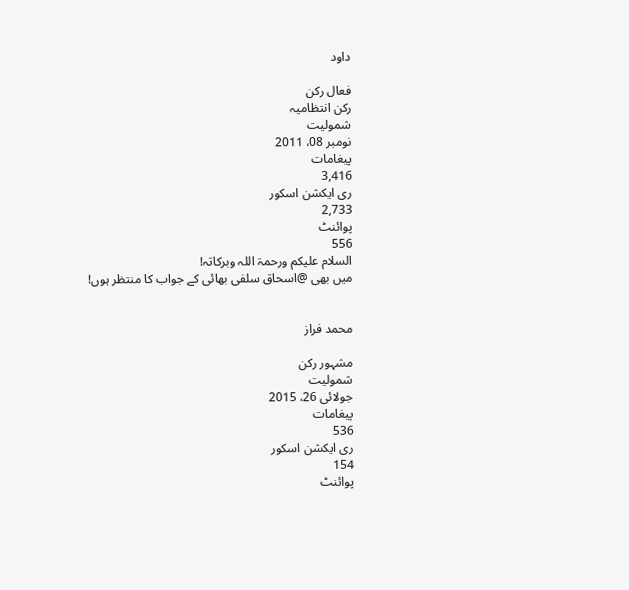داود

فعال رکن
رکن انتظامیہ
شمولیت
نومبر 08، 2011
پیغامات
3,416
ری ایکشن اسکور
2,733
پوائنٹ
556
السلام علیکم ورحمۃ اللہ وبرکاتہ!
میں بھی @اسحاق سلفی بھائی کے جواب کا منتظر ہوں!


محمد فراز

مشہور رکن
شمولیت
جولائی 26، 2015
پیغامات
536
ری ایکشن اسکور
154
پوائنٹ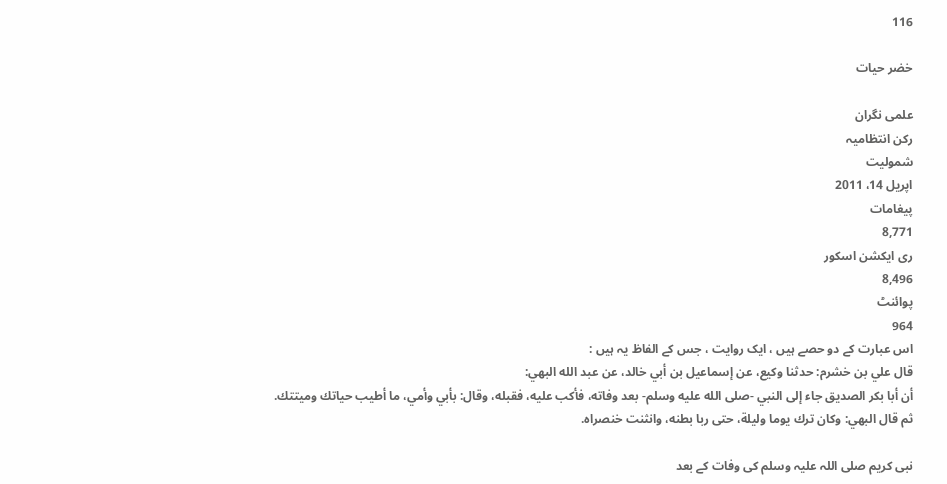116

خضر حیات

علمی نگران
رکن انتظامیہ
شمولیت
اپریل 14، 2011
پیغامات
8,771
ری ایکشن اسکور
8,496
پوائنٹ
964
اس عبارت کے دو حصے ہیں ، ایک روایت ، جس کے الفاظ یہ ہیں :
قال علي بن خشرم: حدثنا وكيع، عن إسماعيل بن أبي خالد، عن عبد الله البهي:
أن أبا بكر الصديق جاء إلى النبي -صلى الله عليه وسلم- بعد وفاته، فأكب عليه، فقبله، وقال: بأبي وأمي، ما أطيب حياتك وميتتك.
ثم قال البهي: وكان ترك يوما وليلة، حتى ربا بطنه، وانثنت خنصراه.

نبی کریم صلی اللہ علیہ وسلم کی وفات کے بعد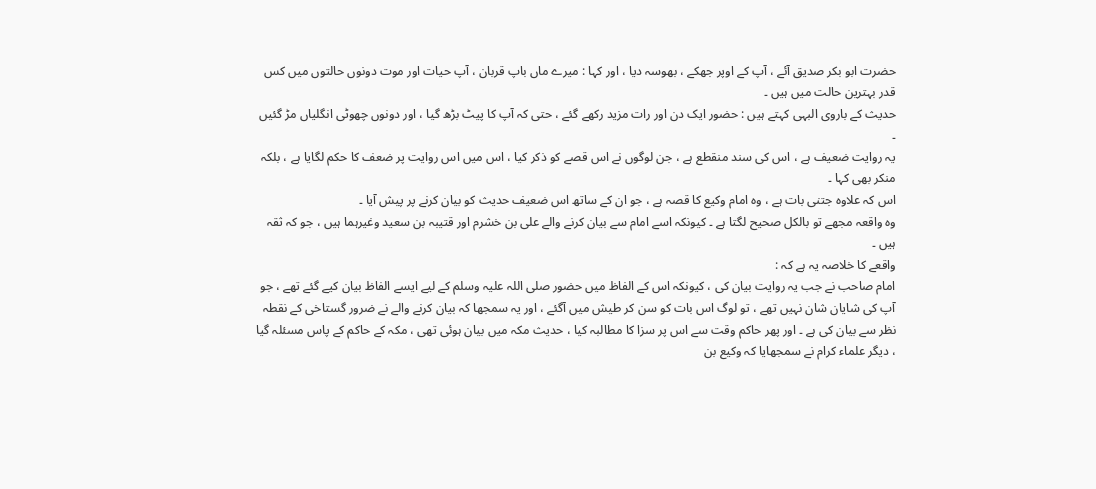حضرت ابو بکر صدیق آئے ، آپ کے اوپر جھکے ، بھوسہ دیا ، اور کہا : میرے ماں باپ قربان ، آپ حیات اور موت دونوں حالتوں میں کس قدر بہترین حالت میں ہیں ۔
حدیث کے باروی البہی کہتے ہیں : حضور ایک دن اور رات مزید رکھے گئے ، حتی کہ آپ کا پیٹ بڑھ گیا ، اور دونوں چھوٹی انگلیاں مڑ گئیں ۔
یہ روایت ضعیف ہے ، اس کی سند منقطع ہے ، جن لوگوں نے اس قصے کو ذکر کیا ، اس میں اس روایت پر ضعف کا حکم لگایا ہے ، بلکہ منکر بھی کہا ۔
اس کہ علاوہ جتنی بات ہے ، وہ امام وکیع کا قصہ ہے ، جو ان کے ساتھ اس ضعیف حدیث کو بیان کرنے پر پیش آیا ۔
وہ واقعہ مجھے تو بالکل صحیح لگتا ہے ۔ کیونکہ اسے امام سے بیان کرنے والے علی بن خشرم اور قتیبہ بن سعید وغیرہما ہیں ، جو کہ ثقہ ہیں ۔
واقعے کا خلاصہ یہ ہے کہ :
امام صاحب نے جب یہ روایت بیان کی ، کیونکہ اس کے الفاظ میں حضور صلی اللہ علیہ وسلم کے لیے ایسے الفاظ بیان کیے گئے تھے ، جو آپ کی شایان شان نہیں تھے ، تو لوگ اس بات کو سن کر طیش میں آگئے ، اور یہ سمجھا کہ بیان کرنے والے نے ضرور گستاخی کے نقطہ نظر سے بیان کی ہے ۔ اور پھر حاکم وقت سے اس پر سزا کا مطالبہ کیا ، حدیث مکہ میں بیان ہوئی تھی ، مکہ کے حاکم کے پاس مسئلہ گیا ، دیگر علماء کرام نے سمجھایا کہ وکیع بن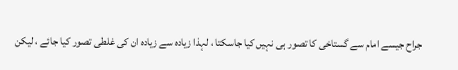جراح جیسے امام سے گستاخی کا تصور ہی نہیں کیا جاسکتا ، لہذا زیادہ سے زیادہ ان کی غلطی تصور کیا جائے ، لیکن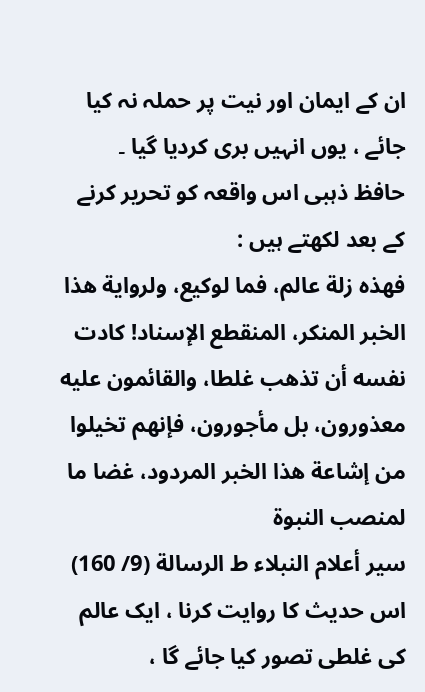ان کے ایمان اور نیت پر حملہ نہ کیا جائے ، یوں انہیں بری کردیا گیا ۔
حافظ ذہبی اس واقعہ کو تحریر کرنے کے بعد لکھتے ہیں :
فهذه زلة عالم، فما لوكيع، ولرواية هذا الخبر المنكر، المنقطع الإسناد! كادت نفسه أن تذهب غلطا، والقائمون عليه معذورون، بل مأجورون، فإنهم تخيلوا من إشاعة هذا الخبر المردود، غضا ما لمنصب النبوة
سير أعلام النبلاء ط الرسالة (9/ 160)
اس حدیث کا روایت کرنا ، ایک عالم کی غلطی تصور کیا جائے گا ،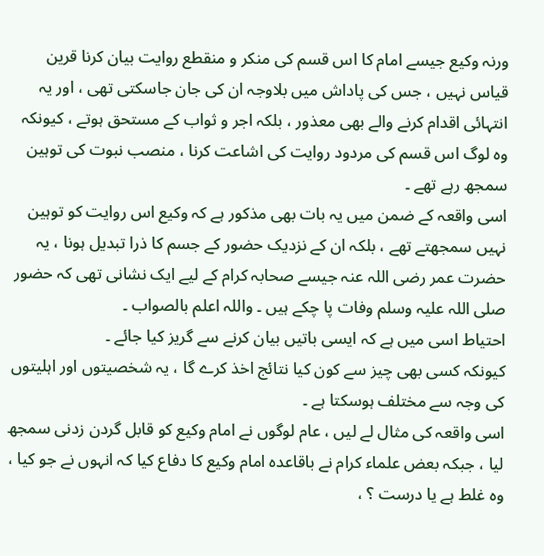ورنہ وکیع جیسے امام کا اس قسم کی منکر و منقطع روایت بیان کرنا قرین قیاس نہیں ، جس کی پاداش میں بلاوجہ ان کی جان جاسکتی تھی ، اور یہ انتہائی اقدام کرنے والے بھی معذور ، بلکہ اجر و ثواب کے مستحق ہوتے ، کیونکہ وہ لوگ اس قسم کی مردود روایت کی اشاعت کرنا ، منصب نبوت کی توہین سمجھ رہے تھے ۔
اسی واقعہ کے ضمن میں یہ بات بھی مذکور ہے کہ وکیع اس روایت کو توہین نہیں سمجھتے تھے ، بلکہ ان کے نزدیک حضور کے جسم کا ذرا تبدیل ہونا ، یہ حضرت عمر رضی اللہ عنہ جیسے صحابہ کرام کے لیے ایک نشانی تھی کہ حضور صلی اللہ علیہ وسلم وفات پا چکے ہیں ۔ واللہ اعلم بالصواب ۔
احتیاط اسی میں ہے کہ ایسی باتیں بیان کرنے سے گریز کیا جائے ۔
کیونکہ کسی بھی چیز سے کون کیا نتائج اخذ کرے گا ، یہ شخصیتوں اور اہلیتوں کی وجہ سے مختلف ہوسکتا ہے ۔
اسی واقعہ کی مثال لے لیں ، عام لوگوں نے امام وکیع کو قابل گردن زدنی سمجھ لیا ، جبکہ بعض علماء کرام نے باقاعدہ امام وکیع کا دفاع کیا کہ انہوں نے جو کیا ، وہ غلط ہے یا درست ؟ ،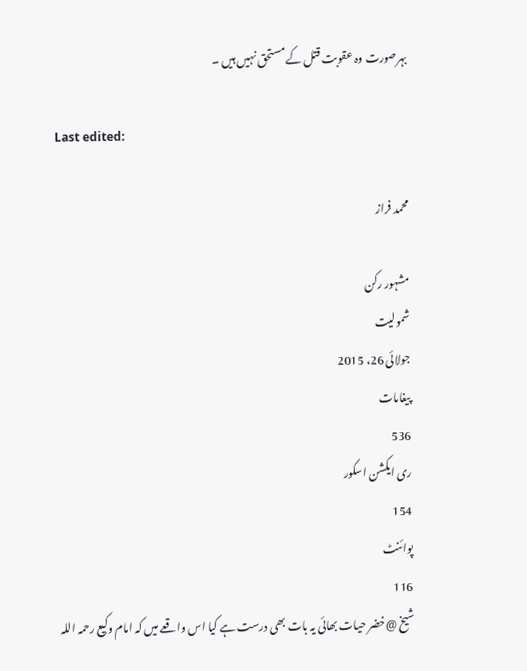بہرصورت وہ عقوبت قتل کے مستحق نہیں ہیں ۔

Last edited:

محمد فراز

مشہور رکن
شمولیت
جولائی 26، 2015
پیغامات
536
ری ایکشن اسکور
154
پوائنٹ
116
شیخ @خضر حیات بھائی یہ بات بھی درست ہے کیا اس واقعے میں کہ امام وکیع رحمہ اللہ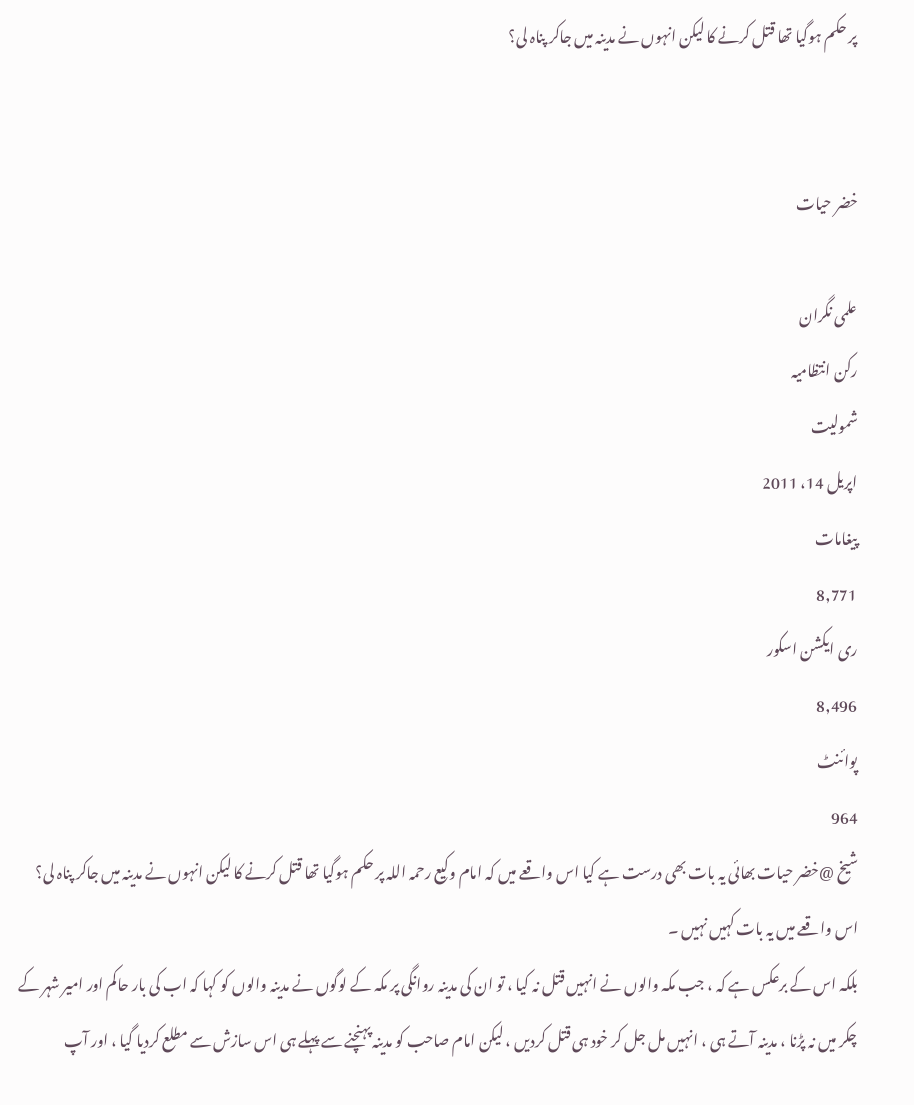پر حکم ہوگیا تھا قتل کرنے کا لیکن انہوں نے مدینہ میں جاکر پناہ لی؟


خضر حیات

علمی نگران
رکن انتظامیہ
شمولیت
اپریل 14، 2011
پیغامات
8,771
ری ایکشن اسکور
8,496
پوائنٹ
964
شیخ @خضر حیات بھائی یہ بات بھی درست ہے کیا اس واقعے میں کہ امام وکیع رحمہ اللہ پر حکم ہوگیا تھا قتل کرنے کا لیکن انہوں نے مدینہ میں جاکر پناہ لی؟
اس واقعے میں یہ بات کہیں نہیں ۔
بلکہ اس کے برعکس ہے کہ ، جب مکہ والوں نے انہیں قتل نہ کیا ، تو ان کی مدینہ روانگی پر مکہ کے لوگوں نے مدینہ والوں کو کہا کہ اب کی بار حاکم اور امیر شہر کے چکر میں نہ پڑنا ، مدینہ آتے ہی ، انہیں مل جل کر خود ہی قتل کردیں ، لیکن امام صاحب کو مدینہ پہنچنے سے پہلے ہی اس سازش سے مطلع کردیا گیا ، اور آپ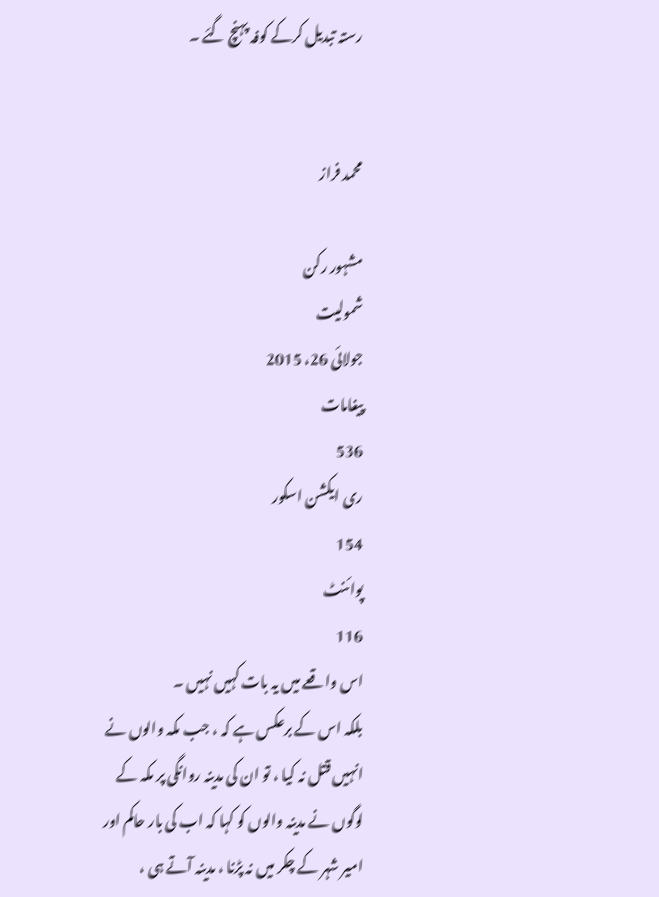رستہ تبدیل کرکے کوفہ پہنچ گئے ۔


محمد فراز

مشہور رکن
شمولیت
جولائی 26، 2015
پیغامات
536
ری ایکشن اسکور
154
پوائنٹ
116
اس واقعے میں یہ بات کہیں نہیں ۔
بلکہ اس کے برعکس ہے کہ ، جب مکہ والوں نے انہیں قتل نہ کیا ، تو ان کی مدینہ روانگی پر مکہ کے لوگوں نے مدینہ والوں کو کہا کہ اب کی بار حاکم اور امیر شہر کے چکر میں نہ پڑنا ، مدینہ آتے ہی ،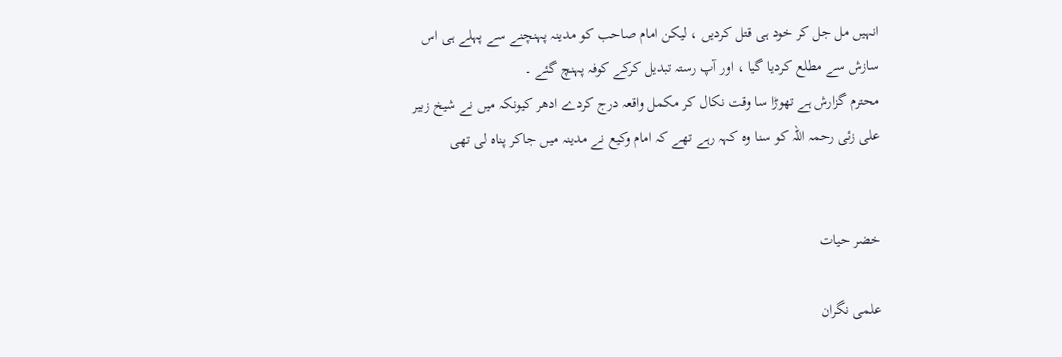انہیں مل جل کر خود ہی قتل کردیں ، لیکن امام صاحب کو مدینہ پہنچنے سے پہلے ہی اس سازش سے مطلع کردیا گیا ، اور آپ رستہ تبدیل کرکے کوفہ پہنچ گئے ۔
محترم گزارش ہے تھوڑا سا وقت نکال کر مکمل واقعہ درج کردے ادھر کیونکہ میں نے شیخ زبیر علی زئی رحمہ اللہ کو سنا وہ کہہ رہے تھے کہ امام وکیع نے مدینہ میں جاکر پناہ لی تھی


خضر حیات

علمی نگران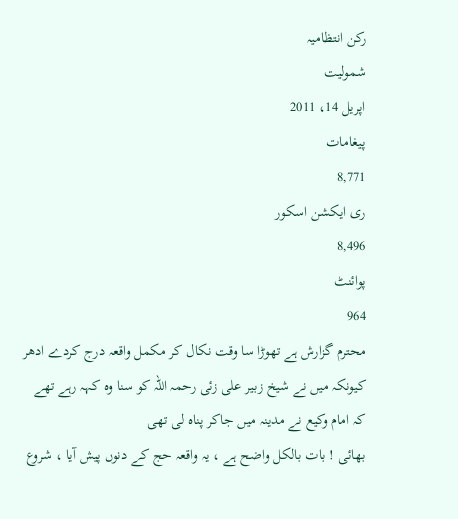رکن انتظامیہ
شمولیت
اپریل 14، 2011
پیغامات
8,771
ری ایکشن اسکور
8,496
پوائنٹ
964
محترم گزارش ہے تھوڑا سا وقت نکال کر مکمل واقعہ درج کردے ادھر کیونکہ میں نے شیخ زبیر علی زئی رحمہ اللہ کو سنا وہ کہہ رہے تھے کہ امام وکیع نے مدینہ میں جاکر پناہ لی تھی
بھائی ! بات بالکل واضح ہے ، یہ واقعہ حج کے دنوں پیش آیا ، شروع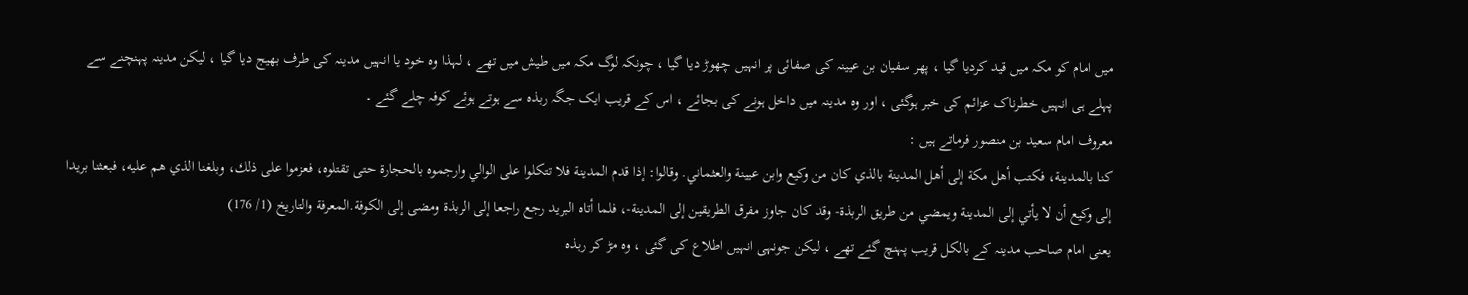میں امام کو مکہ میں قید کردیا گیا ، پھر سفیان بن عیینہ کی صفائی پر انہیں چھوڑ دیا گیا ، چونکہ لوگ مکہ میں طیش میں تھے ، لہذا وہ خود یا انہیں مدینہ کی طرف بھیج دیا گیا ، لیکن مدینہ پہنچنے سے پہلے ہی انہیں خطرناک عزائم کی خبر ہوگئی ، اور وہ مدینہ میں داخل ہونے کی بجائے ، اس کے قریب ایک جگہ ربذہ سے ہوتے ہوئے کوفہ چلے گئے ۔
معروف امام سعید بن منصور فرماتے ہیں :
كنا بالمدينة، فكتب أهل مكة إلى أهل المدينة بالذي كان من وكيع وابن عيينة والعثماني. وقالوا: إذا قدم المدينة فلا تتكلوا على الوالي وارجموه بالحجارة حتى تقتلوه، فعزموا على ذلك، وبلغنا الذي هم عليه، فبعثنا بريدا إلى وكيع أن لا يأتي إلى المدينة ويمضي من طريق الربذة- وقد كان جاوز مفرق الطريقين إلى المدينة-، فلما أتاه البريد رجع راجعا إلى الربذة ومضى إلى الكوفة.المعرفة والتاريخ (1/ 176)
یعنی امام صاحب مدینہ کے بالکل قریب پہنچ گئے تھے ، لیکن جونہی انہیں اطلاع کی گئی ، وہ مڑ کر ربذہ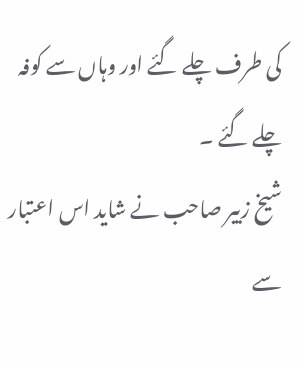کی طرف چلے گئے اور وہاں سے کوفہ چلے گئے ۔
شیخ زبیر صاحب نے شاید اس اعتبار سے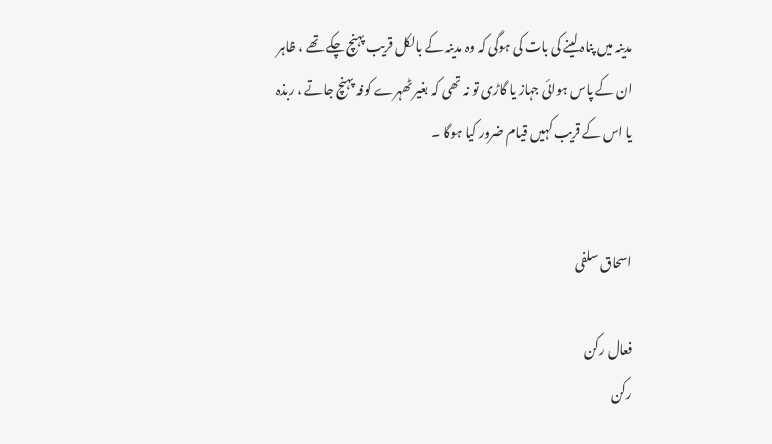مدینہ میں پناہ لینے کی بات کی ہوگی کہ وہ مدینہ کے بالکل قریب پہنچ چکے تھے ، ظاہر ان کے پاس ہوائی جہاز یا گاڑی تو نہ تھی کہ بغیر ٹھہرے کوفہ پہنچ جاتے ، ربذہ یا اس کے قریب کہیں قیام ضرور کیا ہوگا ۔


اسحاق سلفی

فعال رکن
رکن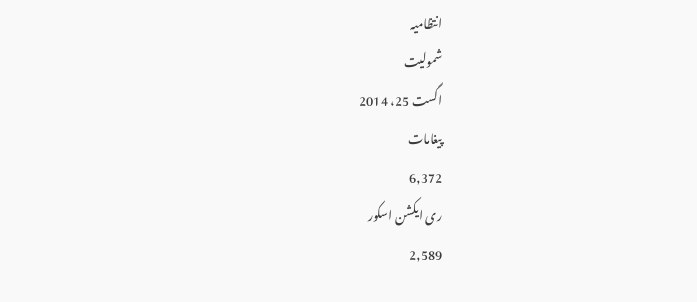انتظامیہ
شمولیت
اگست 25، 2014
پیغامات
6,372
ری ایکشن اسکور
2,589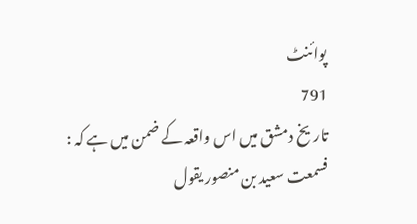پوائنٹ
791
تاریخ دمشق میں اس واقعہ کے ضمن میں ہے کہ :
فسمعت سعيد بن منصور يقول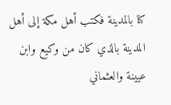كنا بالمدينة فكتب أهل مكة إلى أهل المدينة بالذي كان من وكيع وابن عيينة والعثماني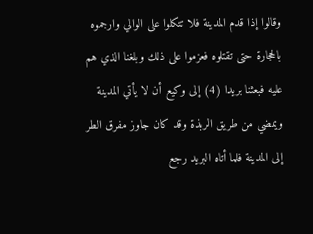وقالوا إذا قدم المدينة فلا تتكلوا على الوالي وارجموه بالحجارة حتى تقتلوه فعزموا على ذلك وبلغنا الذي هم عليه فبعثنا بريدا (4) إلى وكيع أن لا يأتي المدينة ويمضي من طريق الربذة وقد كان جاوز مفرق الطر إلى المدينة فلما أتاه البريد رجع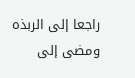راجعا إلى الربذه ومضى إلى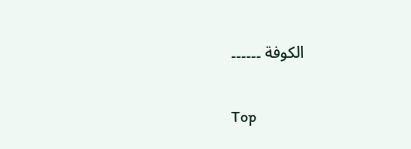الكوفة ۔۔۔۔۔۔

Top